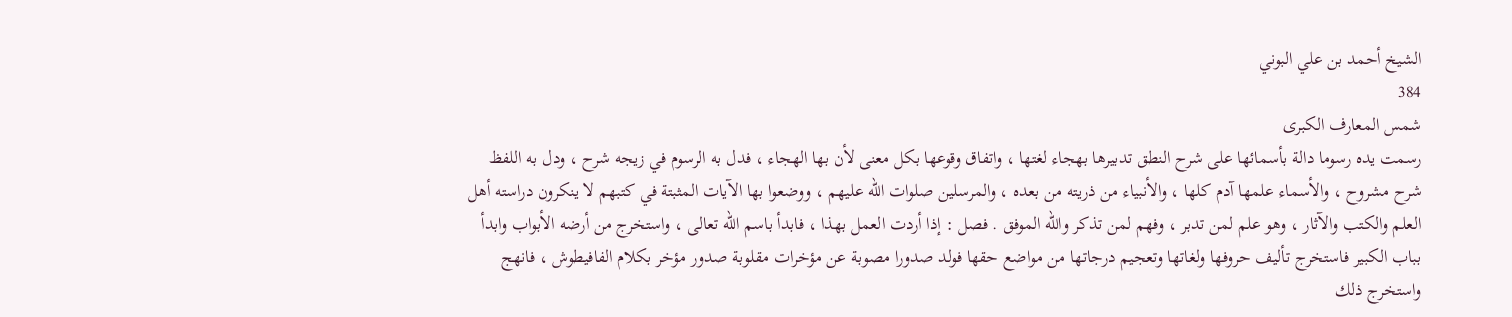الشيخ أحمد بن علي البوني
384
شمس المعارف الكبرى
رسمت يده رسوما دالة بأسمائها على شرح النطق تدبيرها بهجاء لغتها ، واتفاق وقوعها بكل معنى لأن بها الهجاء ، فدل به الرسوم في زيجه شرح ، ودل به اللفظ شرح مشروح ، والأسماء علمها آدم كلها ، والأنبياء من ذريته من بعده ، والمرسلين صلوات اللّه عليهم ، ووضعوا بها الآيات المثبتة في كتبهم لا ينكرون دراسته أهل العلم والكتب والآثار ، وهو علم لمن تدبر ، وفهم لمن تذكر واللّه الموفق . فصل : إذا أردت العمل بهذا ، فابدأ باسم اللّه تعالى ، واستخرج من أرضه الأبواب وابدأ بباب الكبير فاستخرج تأليف حروفها ولغاتها وتعجيم درجاتها من مواضع حقها فولد صدورا مصوبة عن مؤخرات مقلوبة صدور مؤخر بكلام الفافيطوش ، فانهج واستخرج ذلك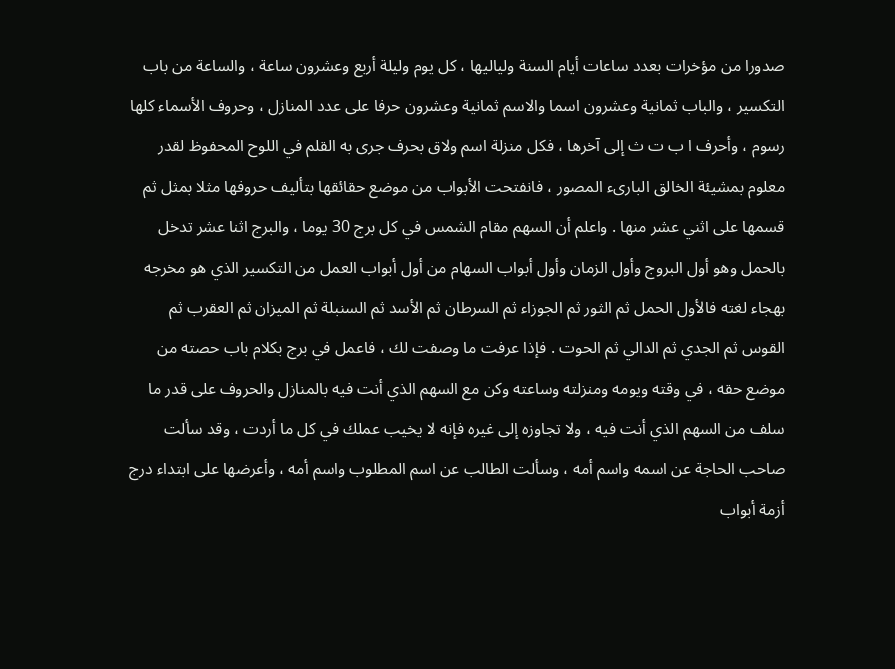صدورا من مؤخرات بعدد ساعات أيام السنة ولياليها ، كل يوم وليلة أربع وعشرون ساعة ، والساعة من باب التكسير ، والباب ثمانية وعشرون اسما والاسم ثمانية وعشرون حرفا على عدد المنازل ، وحروف الأسماء كلها رسوم ، وأحرف ا ب ت ث إلى آخرها ، فكل منزلة اسم ولاق بحرف جرى به القلم في اللوح المحفوظ لقدر معلوم بمشيئة الخالق البارىء المصور ، فانفتحت الأبواب من موضع حقائقها بتأليف حروفها مثلا بمثل ثم قسمها على اثني عشر منها . واعلم أن السهم مقام الشمس في كل برج 30 يوما ، والبرج اثنا عشر تدخل بالحمل وهو أول البروج وأول الزمان وأول أبواب السهام من أول أبواب العمل من التكسير الذي هو مخرجه بهجاء لغته فالأول الحمل ثم الثور ثم الجوزاء ثم السرطان ثم الأسد ثم السنبلة ثم الميزان ثم العقرب ثم القوس ثم الجدي ثم الدالي ثم الحوت . فإذا عرفت ما وصفت لك ، فاعمل في برج بكلام باب حصته من موضع حقه ، في وقته ويومه ومنزلته وساعته وكن مع السهم الذي أنت فيه بالمنازل والحروف على قدر ما سلف من السهم الذي أنت فيه ، ولا تجاوزه إلى غيره فإنه لا يخيب عملك في كل ما أردت ، وقد سألت صاحب الحاجة عن اسمه واسم أمه ، وسألت الطالب عن اسم المطلوب واسم أمه ، وأعرضها على ابتداء درج أزمة أبواب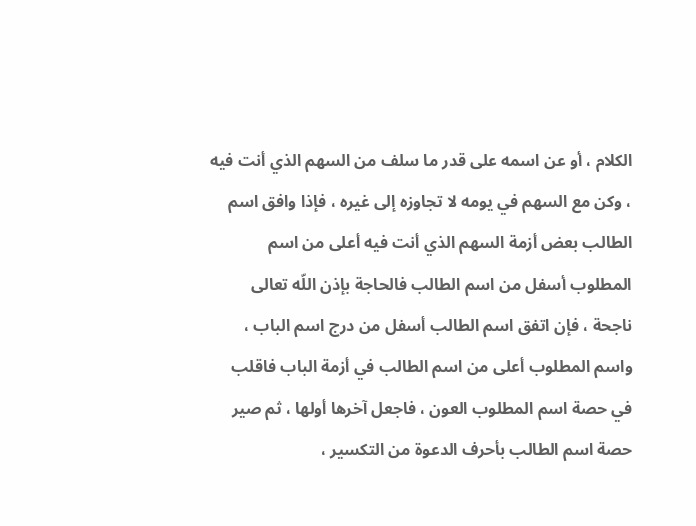الكلام ، أو عن اسمه على قدر ما سلف من السهم الذي أنت فيه ، وكن مع السهم في يومه لا تجاوزه إلى غيره ، فإذا وافق اسم الطالب بعض أزمة السهم الذي أنت فيه أعلى من اسم المطلوب أسفل من اسم الطالب فالحاجة بإذن اللّه تعالى ناجحة ، فإن اتفق اسم الطالب أسفل من درج اسم الباب ، واسم المطلوب أعلى من اسم الطالب في أزمة الباب فاقلب في حصة اسم المطلوب العون ، فاجعل آخرها أولها ، ثم صير حصة اسم الطالب بأحرف الدعوة من التكسير ،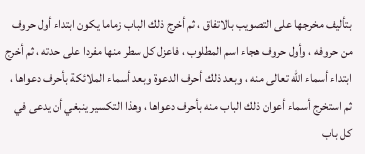بتأليف مخرجها على التصويب بالاتفاق ، ثم أخرج ذلك الباب زماما يكون ابتداء أول حروف من حروفه ، وأول حروف هجاء اسم المطلوب ، فاعزل كل سطر منها مفردا على حدته ، ثم أخرج ابتداء أسماء اللّه تعالى منه ، وبعد ذلك أحرف الدعوة وبعد أسماء الملائكة بأحرف دعواها ، ثم استخرج أسماء أعوان ذلك الباب منه بأحرف دعواها ، وهذا التكسير ينبغي أن يدعى في كل باب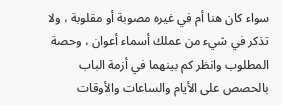سواء كان هنا أم في غيره مصوبة أو مقلوبة ، ولا تذكر في شيء من عملك أسماء أعوان ، وحصة المطلوب وانظر كم بينهما في أزمة الباب بالحصص على الأيام والساعات والأوقات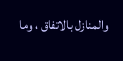والمنازل بالاتفاق ، وما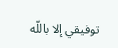توفيقي إلا باللّه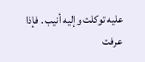عليه توكلت وإليه أنيب . فإذا عرفت